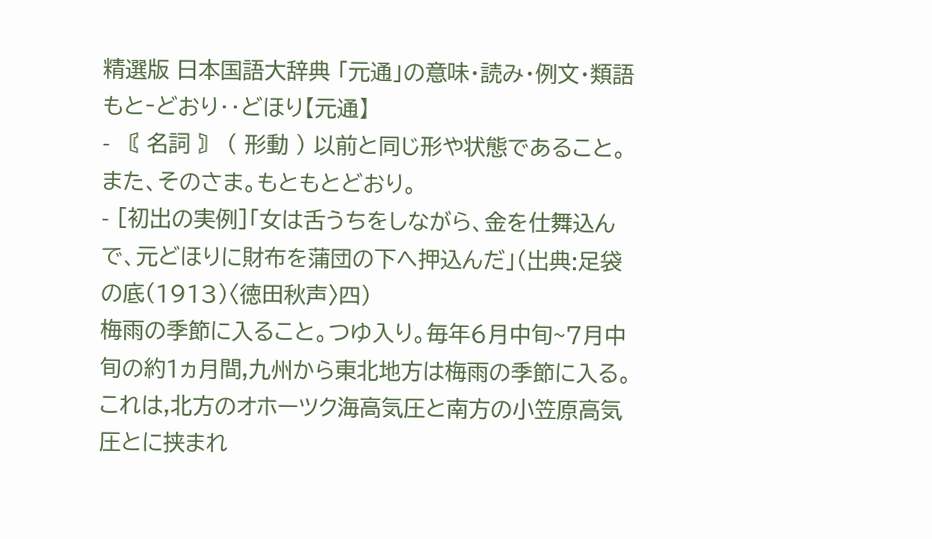精選版 日本国語大辞典 「元通」の意味・読み・例文・類語
もと‐どおり‥どほり【元通】
- 〘 名詞 〙 ( 形動 ) 以前と同じ形や状態であること。また、そのさま。もともとどおり。
- [初出の実例]「女は舌うちをしながら、金を仕舞込んで、元どほりに財布を蒲団の下へ押込んだ」(出典:足袋の底(1913)〈徳田秋声〉四)
梅雨の季節に入ること。つゆ入り。毎年6月中旬~7月中旬の約1ヵ月間,九州から東北地方は梅雨の季節に入る。これは,北方のオホーツク海高気圧と南方の小笠原高気圧とに挟まれ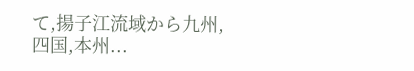て,揚子江流域から九州,四国,本州...